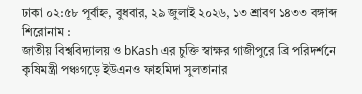ঢাকা ০২:৫৮ পূর্বাহ্ন, বুধবার, ২৯ জুলাই ২০২৬, ১৩ শ্রাবণ ১৪৩৩ বঙ্গাব্দ
শিরোনাম :
জাতীয় বিশ্ববিদ্যালয় ও bKash এর চুক্তি স্বাক্ষর গাজীপুরে ব্রি পরিদর্শনে কৃষিমন্ত্রী পঞ্চগড়ে ইউএনও ফাহমিদা সুলতানার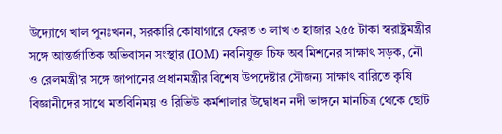উদ্যোগে খাল পুনঃখনন, সরকারি কোষাগারে ফেরত ৩ লাখ ৩ হাজার ২৫৫ টাকা স্বরাষ্ট্রমন্ত্রীর সঙ্গে আন্তর্জাতিক অভিবাসন সংস্থার (IOM) নবনিযুক্ত চিফ অব মিশনের সাক্ষাৎ সড়ক, নৌ ও রেলমন্ত্রী’র সঙ্গে জাপানের প্রধানমন্ত্রীর বিশেষ উপদেষ্টার সৌজন্য সাক্ষাৎ বারিতে কৃষি বিজ্ঞানীদের সাথে মতবিনিময় ও রিভিউ কর্মশালার উদ্বোধন নদী ভাঙ্গনে মানচিত্র থেকে ছোট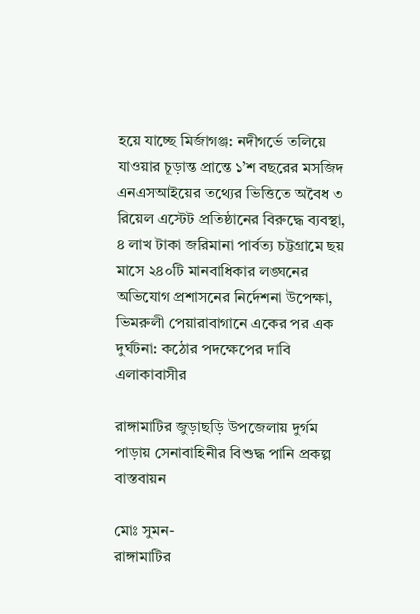হয়ে যাচ্ছে মির্জাগঞ্জ: নদীগর্ভে তলিয়ে যাওয়ার চূড়ান্ত প্রান্তে ১’শ বছরের মসজিদ এনএসআইয়ের তথ্যের ভিত্তিতে অবৈধ ৩ রিয়েল এস্টেট প্রতিষ্ঠানের বিরুদ্ধে ব্যবস্থা, ৪ লাখ টাকা জরিমানা পার্বত্য চট্টগ্রামে ছয় মাসে ২৪০টি মানবাধিকার লঙ্ঘনের অভিযোগ প্রশাসনের নির্দেশনা উপেক্ষা, ভিমরুলী পেয়ারাবাগানে একের পর এক দুর্ঘটনা: কঠোর পদক্ষেপের দাবি এলাকাবাসীর

রাঙ্গামাটির জুড়াছড়ি উপজেলায় দুর্গম পাড়ায় সেনাবাহিনীর বিশুদ্ধ পানি প্রকল্প বাস্তবায়ন

মোঃ সুমন-
রাঙ্গামাটির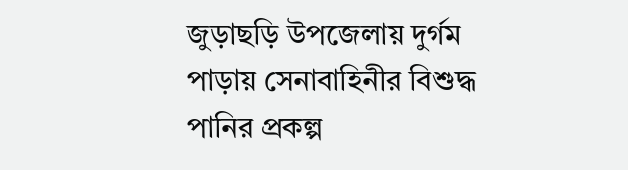জুড়াছড়ি উপজেলায় দুর্গম পাড়ায় সেনাবাহিনীর বিশুদ্ধ পানির প্রকল্প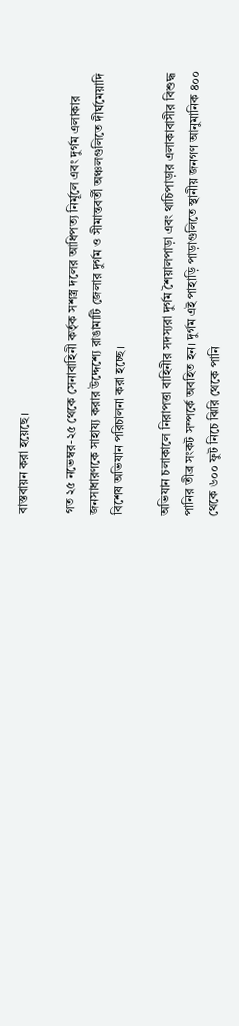বাস্তবায়ন করা হয়েছে।

গত ২৫ নভেম্বর-২৫ থেকে সেনাবাহিনী কর্তৃক সশস্ত্র দলের আধিপত্য নির্মূলে এবং দুর্গম এলাকার জনসাধারণকে সাহায্য করার উদ্দেশ্যে রাঙামাটি জেলার দুর্গম ও সীমান্তবর্তী অঞ্চলগুলিতে দীর্ঘমেয়াদি বিশেষ অভিযান পরিচালনা করা হচ্ছে।

অভিযান চলাকালে নিরাপত্তা বাহিনীর সদস্যরা দুর্গম শৈয়ালপাড়া এবং থাচিপাড়ার এলাকাবাসীর বিশুদ্ধ পানির তীব্র সংকট সম্পর্কে অবহিত হন। দুর্গম এই পাহাড়ি পাড়াগুলিতে স্থানীয় জনগণ আনুমানিক ৪০০ থেকে ৬০০ ফুট নিচে ঝিরি থেকে পানি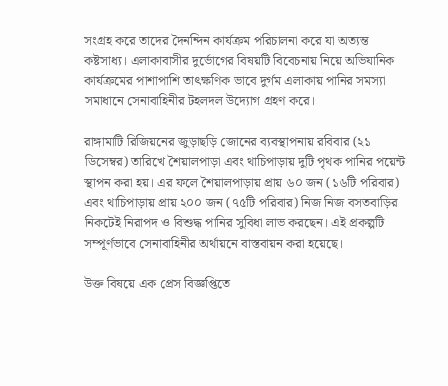সংগ্রহ করে তাদের দৈনন্দিন কার্যক্রম পরিচালনা করে যা অত্যন্ত কষ্টসাধ্য। এলাকাবাসীর দুর্ভোগের বিষয়টি বিবেচনায় নিয়ে অভিযানিক কার্যক্রমের পাশাপাশি তাৎক্ষণিক ভাবে দুর্গম এলাকায় পানির সমস্যা সমাধানে সেনাবাহিনীর টহলদল উদ্যোগ গ্রহণ করে।

রাঙ্গামাটি রিজিয়নের জুড়াছড়ি জোনের ব্যবস্থাপনায় রবিবার (২১ ডিসেম্বর) তারিখে শৈয়ালপাড়া এবং থাচিপাড়ায় দুটি পৃথক পানির পয়েন্ট স্থাপন করা হয়। এর ফলে শৈয়ালপাড়ায় প্রায় ৬০ জন (১৬টি পরিবার) এবং থাচিপাড়ায় প্রায় ২০০ জন (৭৫টি পরিবার) নিজ নিজ বসতবাড়ির নিকটেই নিরাপদ ও বিশুদ্ধ পানির সুবিধা লাভ করছেন। এই প্রকল্পটি সম্পূর্ণভাবে সেনাবাহিনীর অর্থায়নে বাস্তবায়ন করা হয়েছে।

উক্ত বিষয়ে এক প্রেস বিজ্ঞপ্তিতে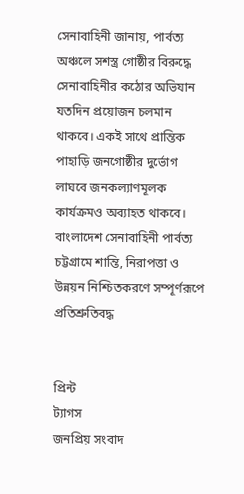সেনাবাহিনী জানায়, পার্বত্য অঞ্চলে সশস্ত্র গোষ্ঠীর বিরুদ্ধে সেনাবাহিনীর কঠোর অভিযান যতদিন প্রয়োজন চলমান থাকবে। একই সাথে প্রান্তিক পাহাড়ি জনগোষ্ঠীর দুর্ভোগ লাঘবে জনকল্যাণমূলক কার্যক্রমও অব্যাহত থাকবে। বাংলাদেশ সেনাবাহিনী পার্বত্য চট্টগ্রামে শান্তি, নিরাপত্তা ও উন্নয়ন নিশ্চিতকরণে সম্পূর্ণরূপে প্রতিশ্রুতিবদ্ধ


প্রিন্ট
ট্যাগস
জনপ্রিয় সংবাদ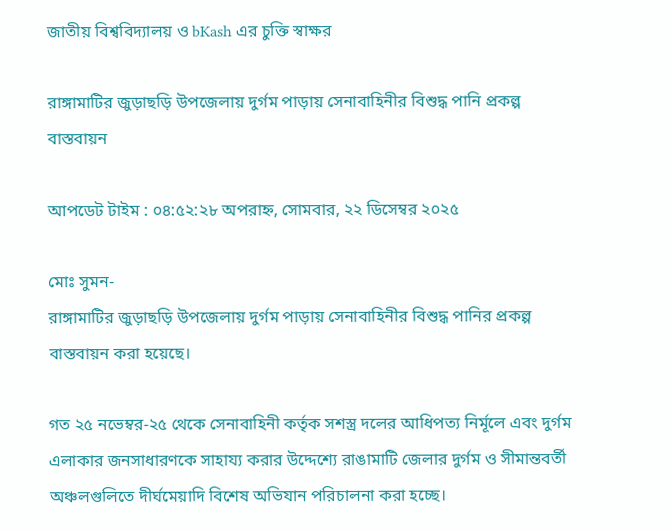জাতীয় বিশ্ববিদ্যালয় ও bKash এর চুক্তি স্বাক্ষর

রাঙ্গামাটির জুড়াছড়ি উপজেলায় দুর্গম পাড়ায় সেনাবাহিনীর বিশুদ্ধ পানি প্রকল্প বাস্তবায়ন

আপডেট টাইম : ০৪:৫২:২৮ অপরাহ্ন, সোমবার, ২২ ডিসেম্বর ২০২৫

মোঃ সুমন-
রাঙ্গামাটির জুড়াছড়ি উপজেলায় দুর্গম পাড়ায় সেনাবাহিনীর বিশুদ্ধ পানির প্রকল্প বাস্তবায়ন করা হয়েছে।

গত ২৫ নভেম্বর-২৫ থেকে সেনাবাহিনী কর্তৃক সশস্ত্র দলের আধিপত্য নির্মূলে এবং দুর্গম এলাকার জনসাধারণকে সাহায্য করার উদ্দেশ্যে রাঙামাটি জেলার দুর্গম ও সীমান্তবর্তী অঞ্চলগুলিতে দীর্ঘমেয়াদি বিশেষ অভিযান পরিচালনা করা হচ্ছে।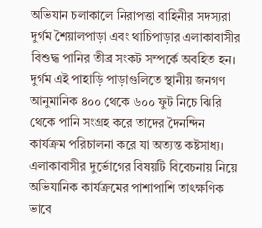অভিযান চলাকালে নিরাপত্তা বাহিনীর সদস্যরা দুর্গম শৈয়ালপাড়া এবং থাচিপাড়ার এলাকাবাসীর বিশুদ্ধ পানির তীব্র সংকট সম্পর্কে অবহিত হন। দুর্গম এই পাহাড়ি পাড়াগুলিতে স্থানীয় জনগণ আনুমানিক ৪০০ থেকে ৬০০ ফুট নিচে ঝিরি থেকে পানি সংগ্রহ করে তাদের দৈনন্দিন কার্যক্রম পরিচালনা করে যা অত্যন্ত কষ্টসাধ্য। এলাকাবাসীর দুর্ভোগের বিষয়টি বিবেচনায় নিয়ে অভিযানিক কার্যক্রমের পাশাপাশি তাৎক্ষণিক ভাবে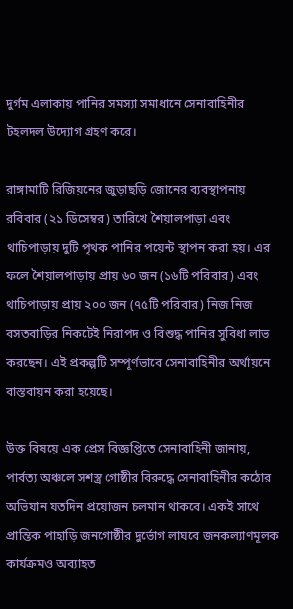দুর্গম এলাকায় পানির সমস্যা সমাধানে সেনাবাহিনীর টহলদল উদ্যোগ গ্রহণ করে।

রাঙ্গামাটি রিজিয়নের জুড়াছড়ি জোনের ব্যবস্থাপনায় রবিবার (২১ ডিসেম্বর) তারিখে শৈয়ালপাড়া এবং থাচিপাড়ায় দুটি পৃথক পানির পয়েন্ট স্থাপন করা হয়। এর ফলে শৈয়ালপাড়ায় প্রায় ৬০ জন (১৬টি পরিবার) এবং থাচিপাড়ায় প্রায় ২০০ জন (৭৫টি পরিবার) নিজ নিজ বসতবাড়ির নিকটেই নিরাপদ ও বিশুদ্ধ পানির সুবিধা লাভ করছেন। এই প্রকল্পটি সম্পূর্ণভাবে সেনাবাহিনীর অর্থায়নে বাস্তবায়ন করা হয়েছে।

উক্ত বিষয়ে এক প্রেস বিজ্ঞপ্তিতে সেনাবাহিনী জানায়, পার্বত্য অঞ্চলে সশস্ত্র গোষ্ঠীর বিরুদ্ধে সেনাবাহিনীর কঠোর অভিযান যতদিন প্রয়োজন চলমান থাকবে। একই সাথে প্রান্তিক পাহাড়ি জনগোষ্ঠীর দুর্ভোগ লাঘবে জনকল্যাণমূলক কার্যক্রমও অব্যাহত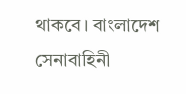থাকবে। বাংলাদেশ সেনাবাহিনী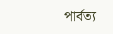পার্বত্য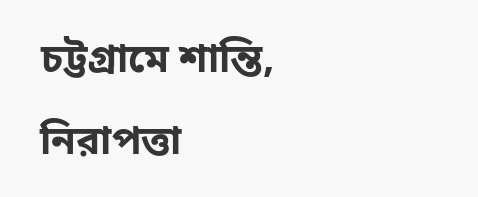চট্টগ্রামে শান্তি, নিরাপত্তা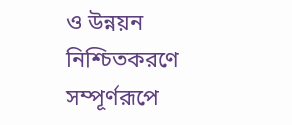ও উন্নয়ন নিশ্চিতকরণে সম্পূর্ণরূপে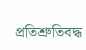প্রতিশ্রুতিবদ্ধ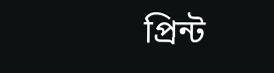প্রিন্ট